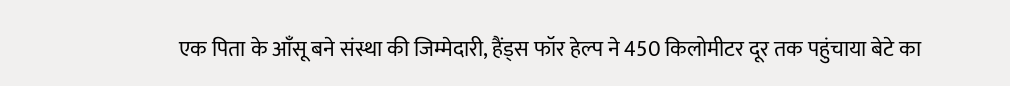एक पिता के आँसू बने संस्था की जिम्मेदारी, हैंड्स फॉर हेल्प ने 450 किलोमीटर दूर तक पहुंचाया बेटे का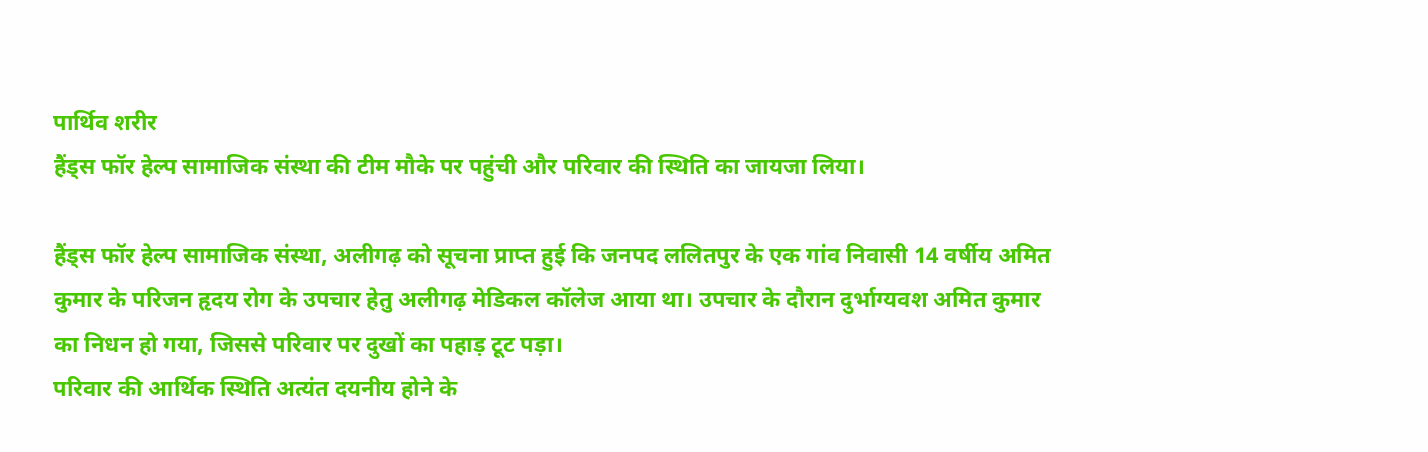पार्थिव शरीर
हैंड्स फॉर हेल्प सामाजिक संस्था की टीम मौके पर पहुंची और परिवार की स्थिति का जायजा लिया।

हैंड्स फॉर हेल्प सामाजिक संस्था, अलीगढ़ को सूचना प्राप्त हुई कि जनपद ललितपुर के एक गांव निवासी 14 वर्षीय अमित कुमार के परिजन हृदय रोग के उपचार हेतु अलीगढ़ मेडिकल कॉलेज आया था। उपचार के दौरान दुर्भाग्यवश अमित कुमार का निधन हो गया, जिससे परिवार पर दुखों का पहाड़ टूट पड़ा।
परिवार की आर्थिक स्थिति अत्यंत दयनीय होने के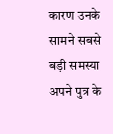कारण उनके सामने सबसे बड़ी समस्या अपने पुत्र के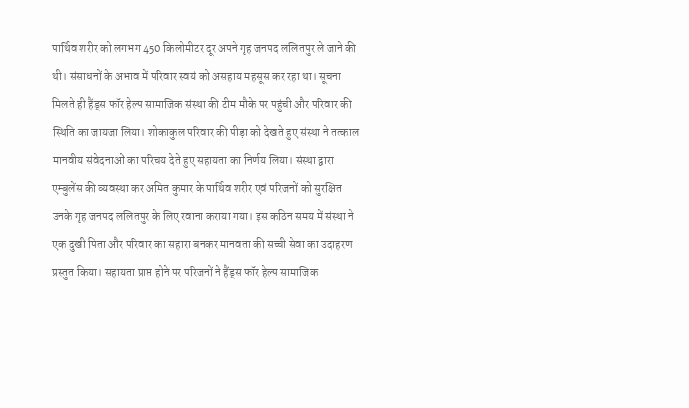पार्थिव शरीर को लगभग 450 किलोमीटर दूर अपने गृह जनपद ललितपुर ले जाने की थी। संसाधनों के अभाव में परिवार स्वयं को असहाय महसूस कर रहा था। सूचना मिलते ही हैंड्स फॉर हेल्प सामाजिक संस्था की टीम मौके पर पहुंची और परिवार की स्थिति का जायजा लिया। शोकाकुल परिवार की पीड़ा को देखते हुए संस्था ने तत्काल मानवीय संवेदनाओं का परिचय देते हुए सहायता का निर्णय लिया। संस्था द्वारा एम्बुलेंस की व्यवस्था कर अमित कुमार के पार्थिव शरीर एवं परिजनों को सुरक्षित उनके गृह जनपद ललितपुर के लिए रवाना कराया गया। इस कठिन समय में संस्था ने एक दुखी पिता और परिवार का सहारा बनकर मानवता की सच्ची सेवा का उदाहरण प्रस्तुत किया। सहायता प्राप्त होने पर परिजनों ने हैंड्स फॉर हेल्प सामाजिक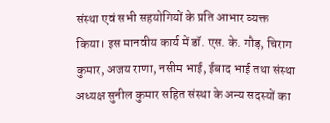संस्था एवं सभी सहयोगियों के प्रति आभार व्यक्त किया। इस मानवीय कार्य में डॉ. एस. के. गौड़, चिराग कुमार, अजय राणा, नसीम भाई, ईबाद भाई तथा संस्था अध्यक्ष सुनील कुमार सहित संस्था के अन्य सदस्यों का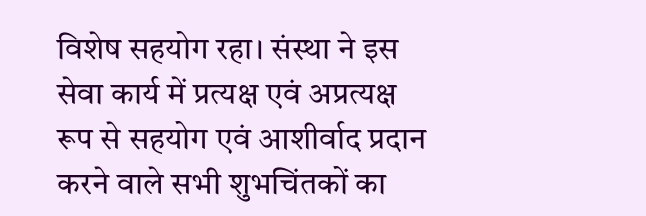विशेष सहयोग रहा। संस्था ने इस सेवा कार्य में प्रत्यक्ष एवं अप्रत्यक्ष रूप से सहयोग एवं आशीर्वाद प्रदान करने वाले सभी शुभचिंतकों का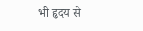भी हृदय से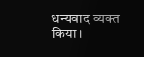धन्यवाद व्यक्त किया।